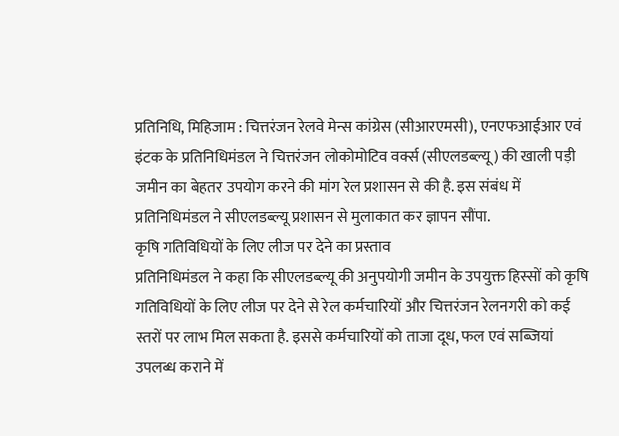प्रतिनिधि, मिहिजाम : चित्तरंजन रेलवे मेन्स कांग्रेस (सीआरएमसी), एनएफआईआर एवं इंटक के प्रतिनिधिमंडल ने चित्तरंजन लोकोमोटिव वर्क्स (सीएलडब्ल्यू) की खाली पड़ी जमीन का बेहतर उपयोग करने की मांग रेल प्रशासन से की है. इस संबंध में प्रतिनिधिमंडल ने सीएलडब्ल्यू प्रशासन से मुलाकात कर ज्ञापन सौंपा.
कृषि गतिविधियों के लिए लीज पर देने का प्रस्ताव
प्रतिनिधिमंडल ने कहा कि सीएलडब्ल्यू की अनुपयोगी जमीन के उपयुक्त हिस्सों को कृषि गतिविधियों के लिए लीज पर देने से रेल कर्मचारियों और चित्तरंजन रेलनगरी को कई स्तरों पर लाभ मिल सकता है. इससे कर्मचारियों को ताजा दूध, फल एवं सब्जियां उपलब्ध कराने में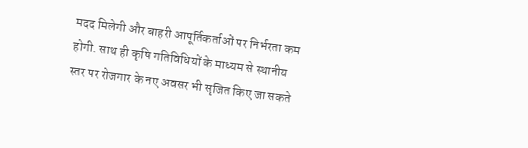मदद मिलेगी और बाहरी आपूर्तिकर्ताओं पर निर्भरता कम होगी. साथ ही कृषि गतिविधियों के माध्यम से स्थानीय स्तर पर रोजगार के नए अवसर भी सृजित किए जा सकते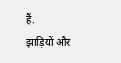हैं.
झाड़ियों और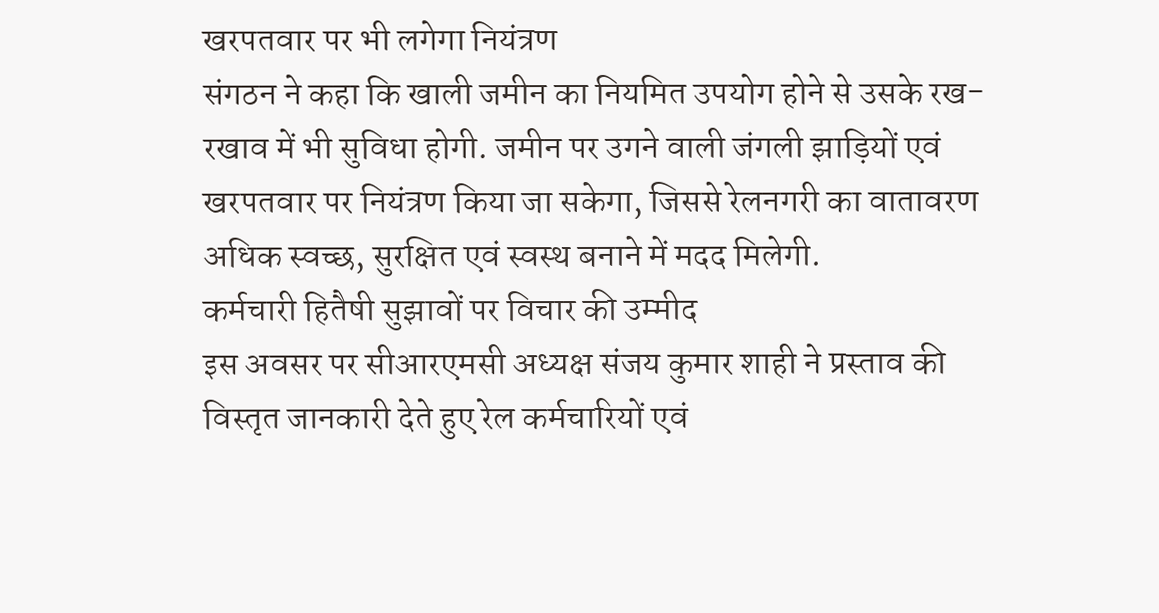खरपतवार पर भी लगेगा नियंत्रण
संगठन ने कहा कि खाली जमीन का नियमित उपयोग होने से उसके रख-रखाव में भी सुविधा होगी. जमीन पर उगने वाली जंगली झाड़ियों एवं खरपतवार पर नियंत्रण किया जा सकेगा, जिससे रेलनगरी का वातावरण अधिक स्वच्छ, सुरक्षित एवं स्वस्थ बनाने में मदद मिलेगी.
कर्मचारी हितैषी सुझावों पर विचार की उम्मीद
इस अवसर पर सीआरएमसी अध्यक्ष संजय कुमार शाही ने प्रस्ताव की विस्तृत जानकारी देते हुए रेल कर्मचारियों एवं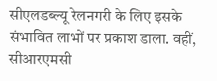सीएलडब्ल्यू रेलनगरी के लिए इसके संभावित लाभों पर प्रकाश डाला. वहीं, सीआरएमसी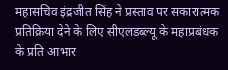महासचिव इंद्रजीत सिंह ने प्रस्ताव पर सकारात्मक प्रतिक्रिया देने के लिए सीएलडब्ल्यू के महाप्रबंधक के प्रति आभार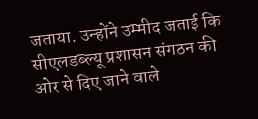जताया. उन्होंने उम्मीद जताई कि सीएलडब्ल्यू प्रशासन संगठन की ओर से दिए जाने वाले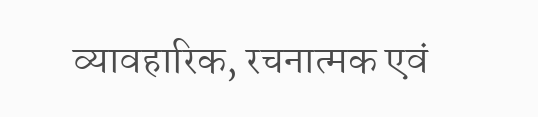व्यावहारिक, रचनात्मक एवं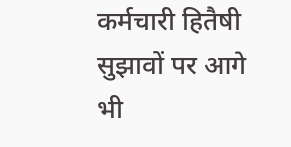कर्मचारी हितैषी सुझावों पर आगे भी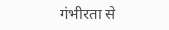गंभीरता से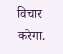विचार करेगा.